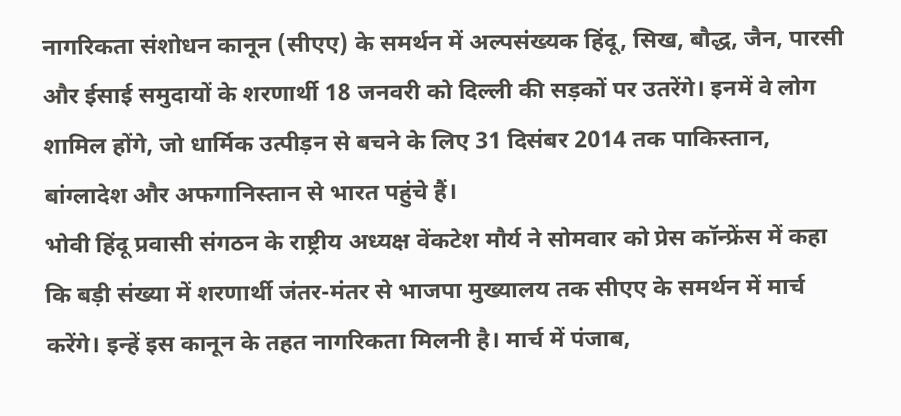नागरिकता संशोधन कानून (सीएए) के समर्थन में अल्पसंख्यक हिंदू, सिख, बौद्ध, जैन, पारसी और ईसाई समुदायों के शरणार्थी 18 जनवरी को दिल्ली की सड़कों पर उतरेंगे। इनमें वे लोग शामिल होंगे, जो धार्मिक उत्पीड़न से बचने के लिए 31 दिसंबर 2014 तक पाकिस्तान, बांग्लादेश और अफगानिस्तान से भारत पहुंचे हैं।
भोवी हिंदू प्रवासी संगठन के राष्ट्रीय अध्यक्ष वेंकटेश मौर्य ने सोमवार को प्रेस कॉन्फ्रेंस में कहा कि बड़ी संख्या में शरणार्थी जंतर-मंतर से भाजपा मुख्यालय तक सीएए के समर्थन में मार्च करेंगे। इन्हें इस कानून के तहत नागरिकता मिलनी है। मार्च में पंजाब,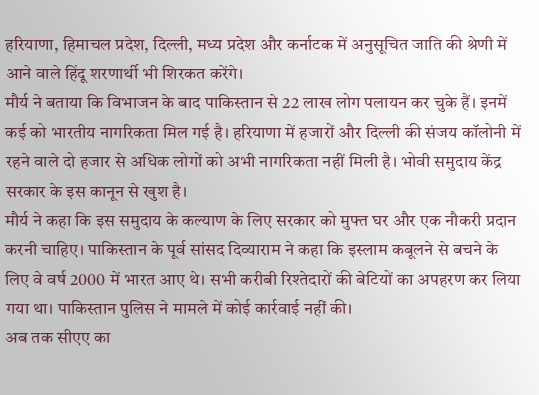हरियाणा, हिमाचल प्रदेश, दिल्ली, मध्य प्रदेश और कर्नाटक में अनुसूचित जाति की श्रेणी में आने वाले हिंदू शरणार्थी भी शिरकत करेंगे।
मौर्य ने बताया कि विभाजन के बाद पाकिस्तान से 22 लाख लोग पलायन कर चुके हैं। इनमें कई को भारतीय नागरिकता मिल गई है। हरियाणा में हजारों और दिल्ली की संजय कॉलोनी में रहने वाले दो हजार से अधिक लोगों को अभी नागरिकता नहीं मिली है। भोवी समुदाय केंद्र सरकार के इस कानून से खुश है।
मौर्य ने कहा कि इस समुदाय के कल्याण के लिए सरकार को मुफ्त घर और एक नौकरी प्रदान करनी चाहिए। पाकिस्तान के पूर्व सांसद दिव्याराम ने कहा कि इस्लाम कबूलने से बचने के लिए वे वर्ष 2000 में भारत आए थे। सभी करीबी रिश्तेदारों की बेटियों का अपहरण कर लिया गया था। पाकिस्तान पुलिस ने मामले में कोई कार्रवाई नहीं की।
अब तक सीएए का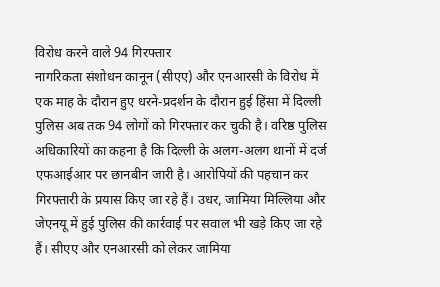विरोध करने वाले 94 गिरफ्तार
नागरिकता संशोधन कानून (सीएए) और एनआरसी के विरोध में एक माह के दौरान हुए धरने-प्रदर्शन के दौरान हुई हिंसा में दिल्ली पुलिस अब तक 94 लोगों को गिरफ्तार कर चुकी है। वरिष्ठ पुलिस अधिकारियों का कहना है कि दिल्ली के अलग-अलग थानों में दर्ज एफआईआर पर छानबीन जारी है। आरोपियों की पहचान कर गिरफ्तारी के प्रयास किए जा रहे हैं। उधर, जामिया मिल्लिया और जेएनयू में हुई पुलिस की कार्रवाई पर सवाल भी खड़े किए जा रहे हैं। सीएए और एनआरसी को लेकर जामिया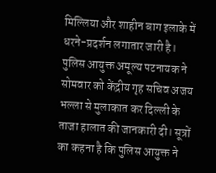मिल्लिया और शाहीन बाग इलाके में धरने-प्रदर्शन लगातार जारी है।
पुलिस आयुक्त अमूल्य पटनायक ने सोमवार को केंद्रीय गृह सचिव अजय भल्ला से मुलाकात कर दिल्ली के ताजा हालात की जानकारी दी। सूत्रों का कहना है कि पुलिस आयुक्त ने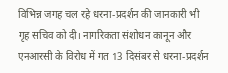विभिन्न जगह चल रहे धरना-प्रदर्शन की जानकारी भी गृह सचिव को दी। नागरिकता संशोधन कानून और एनआरसी के विरोध में गत 13 दिसंबर से धरना-प्रदर्शन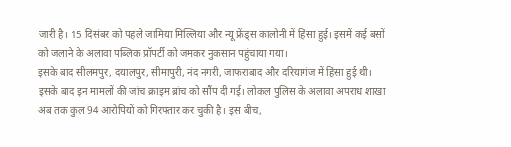जारी है। 15 दिसंबर को पहले जामिया मिल्लिया और न्यू फ्रेंड्स कालोनी में हिंसा हुई। इसमें कई बसों को जलाने के अलावा पब्लिक प्रॉपर्टी को जमकर नुकसान पहुंचाया गया।
इसके बाद सीलमपुर, दयालपुर, सीमापुरी, नंद नगरी, जाफराबाद और दरियागंज में हिंसा हुई थी। इसके बाद इन मामलों की जांच क्राइम ब्रांच को सौंप दी गई। लोकल पुलिस के अलावा अपराध शाखा अब तक कुल 94 आरोपियों को गिरफ्तार कर चुकी है। इस बीच,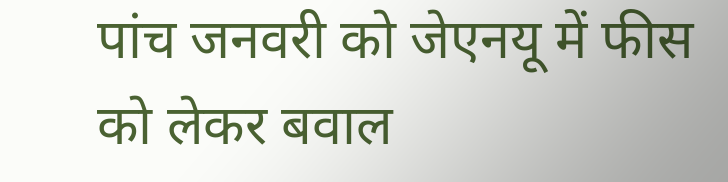पांच जनवरी को जेएनयू में फीस को लेकर बवाल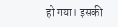हो गया। इसकी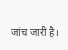जांच जारी है।